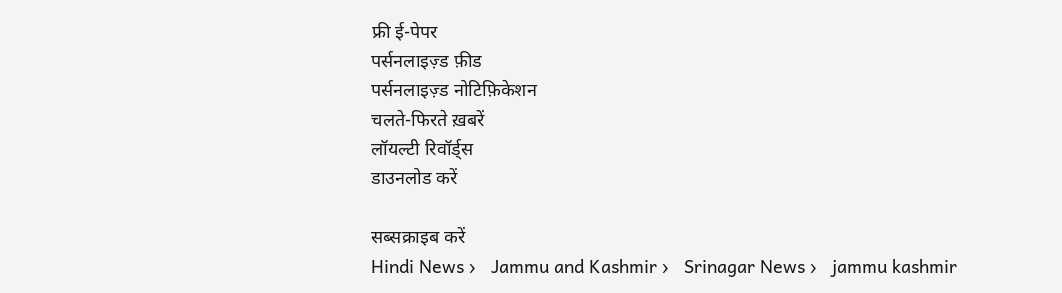फ्री ई-पेपर
पर्सनलाइज़्ड फ़ीड
पर्सनलाइज़्ड नोटिफ़िकेशन
चलते-फिरते ख़बरें
लॉयल्टी रिवॉर्ड्स
डाउनलोड करें

सब्सक्राइब करें
Hindi News ›   Jammu and Kashmir ›   Srinagar News ›   jammu kashmir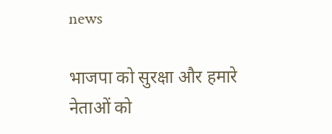news

भाजपा को सुरक्षा और हमारे नेताओं को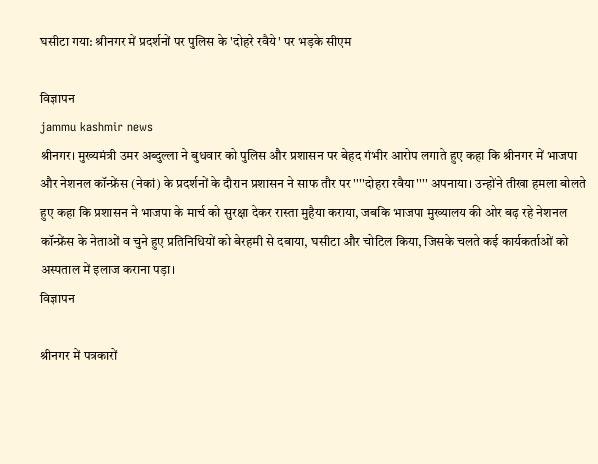घसीटा गया: श्रीनगर में प्रदर्शनों पर पुलिस के 'दोहरे रवैये' पर भड़के सीएम

विज्ञापन
jammu kashmir news
श्रीनगर। मुख्यमंत्री उमर अब्दुल्ला ने बुधवार को पुलिस और प्रशासन पर बेहद गंभीर आरोप लगाते हुए कहा कि श्रीनगर में भाजपा और नेशनल कॉन्फ्रेंस (नेकां) के प्रदर्शनों के दौरान प्रशासन ने साफ तौर पर ''''दोहरा रवैया'''' अपनाया। उन्होंने तीखा हमला बोलते हुए कहा कि प्रशासन ने भाजपा के मार्च को सुरक्षा देकर रास्ता मुहैया कराया, जबकि भाजपा मुख्यालय की ओर बढ़ रहे नेशनल कॉन्फ्रेंस के नेताओं व चुने हुए प्रतिनिधियों को बेरहमी से दबाया, घसीटा और चोटिल किया, जिसके चलते कई कार्यकर्ताओं को अस्पताल में इलाज कराना पड़ा।
विज्ञापन

श्रीनगर में पत्रकारों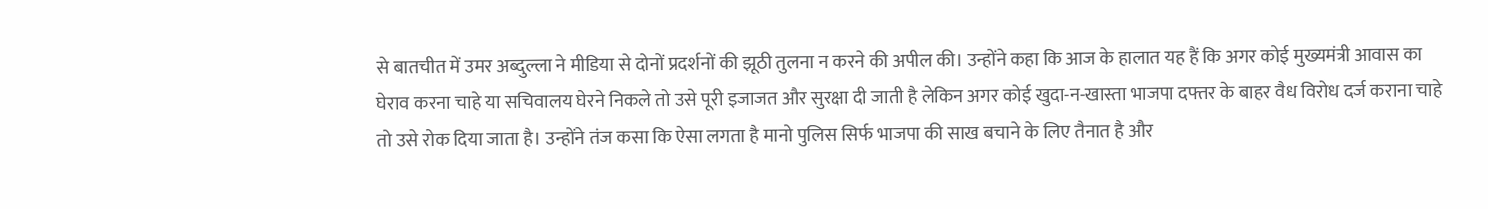से बातचीत में उमर अब्दुल्ला ने मीडिया से दोनों प्रदर्शनों की झूठी तुलना न करने की अपील की। उन्होंने कहा कि आज के हालात यह हैं कि अगर कोई मुख्यमंत्री आवास का घेराव करना चाहे या सचिवालय घेरने निकले तो उसे पूरी इजाजत और सुरक्षा दी जाती है लेकिन अगर कोई खुदा-न-खास्ता भाजपा दफ्तर के बाहर वैध विरोध दर्ज कराना चाहे तो उसे रोक दिया जाता है। उन्होंने तंज कसा कि ऐसा लगता है मानो पुलिस सिर्फ भाजपा की साख बचाने के लिए तैनात है और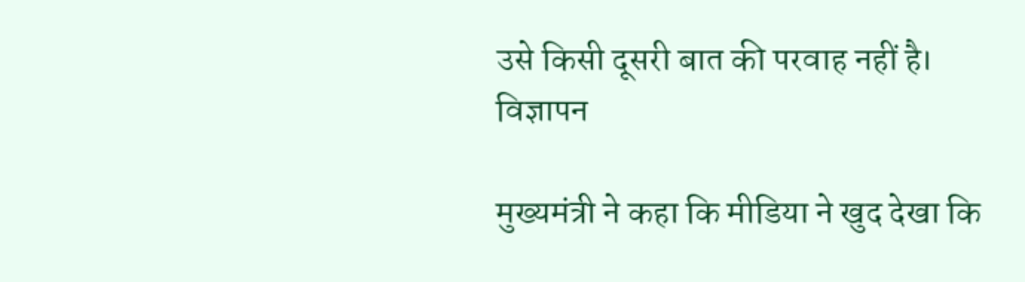उसे किसी दूसरी बात की परवाह नहीं है।
विज्ञापन

मुख्यमंत्री ने कहा कि मीडिया ने खुद देखा कि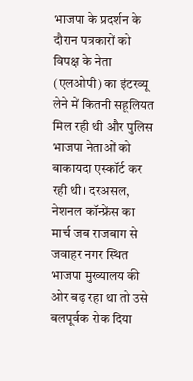भाजपा के प्रदर्शन के दौरान पत्रकारों को विपक्ष के नेता (एलओपी) का इंटरव्यू लेने में कितनी सहूलियत मिल रही थी और पुलिस भाजपा नेताओं को बाकायदा एस्कॉर्ट कर रही थी। दरअसल, नेशनल कॉन्फ्रेंस का मार्च जब राजबाग से जवाहर नगर स्थित भाजपा मुख्यालय की ओर बढ़ रहा था तो उसे बलपूर्वक रोक दिया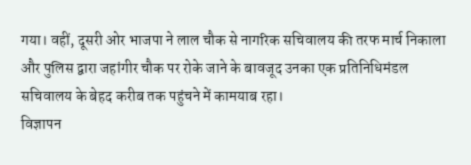गया। वहीं, दूसरी ओर भाजपा ने लाल चौक से नागरिक सचिवालय की तरफ मार्च निकाला और पुलिस द्वारा जहांगीर चौक पर रोके जाने के बावजूद उनका एक प्रतिनिधिमंडल सचिवालय के बेहद करीब तक पहुंचने में कामयाब रहा।
विज्ञापन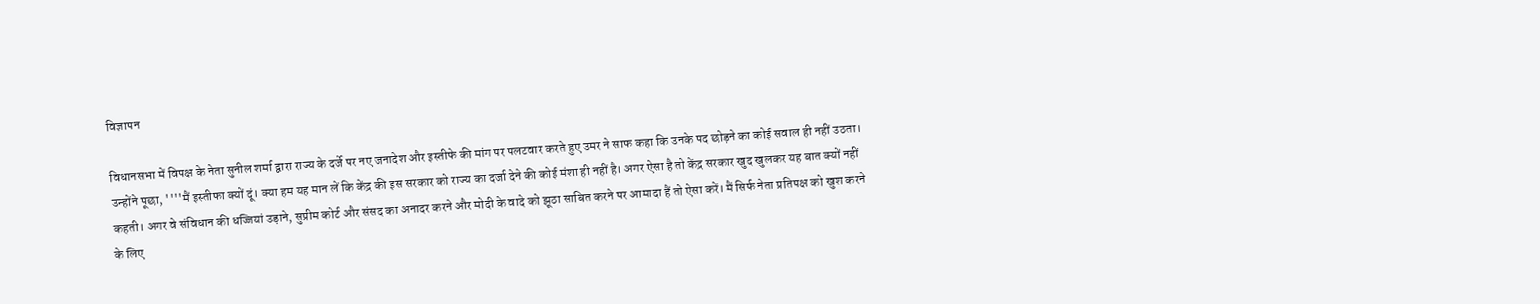विज्ञापन

विधानसभा में विपक्ष के नेता सुनील शर्मा द्वारा राज्य के दर्जे पर नए जनादेश और इस्तीफे की मांग पर पलटवार करते हुए उमर ने साफ कहा कि उनके पद छोड़ने का कोई सवाल ही नहीं उठता। उन्होंने पूछा, ''''मैं इस्तीफा क्यों दूं। क्या हम यह मान लें कि केंद्र की इस सरकार को राज्य का दर्जा देने की कोई मंशा ही नहीं है। अगर ऐसा है तो केंद्र सरकार खुद खुलकर यह बात क्यों नहीं कहती। अगर वे संविधान की धज्जियां उड़ाने, सुप्रीम कोर्ट और संसद का अनादर करने और मोदी के वादे को झूठा साबित करने पर आमादा हैं तो ऐसा करें। मैं सिर्फ नेता प्रतिपक्ष को खुश करने के लिए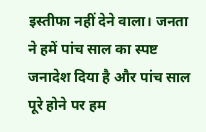इस्तीफा नहीं देने वाला। जनता ने हमें पांच साल का स्पष्ट जनादेश दिया है और पांच साल पूरे होने पर हम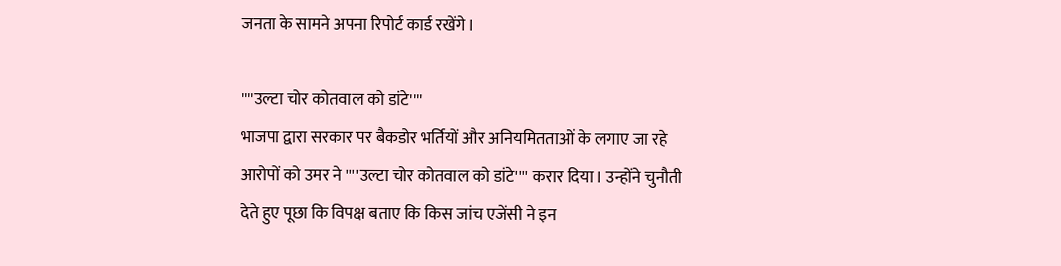जनता के सामने अपना रिपोर्ट कार्ड रखेंगे।

''''उल्टा चोर कोतवाल को डांटे''''
भाजपा द्वारा सरकार पर बैकडोर भर्तियों और अनियमितताओं के लगाए जा रहे आरोपों को उमर ने ''''उल्टा चोर कोतवाल को डांटे'''' करार दिया। उन्होंने चुनौती देते हुए पूछा कि विपक्ष बताए कि किस जांच एजेंसी ने इन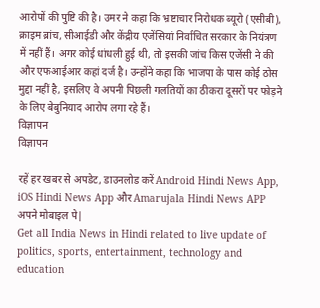आरोपों की पुष्टि की है। उमर ने कहा कि भ्रष्टाचार निरोधक ब्यूरो (एसीबी), क्राइम ब्रांच, सीआईडी और केंद्रीय एजेंसियां निर्वाचित सरकार के नियंत्रण में नहीं हैं। अगर कोई धांधली हुई थी, तो इसकी जांच किस एजेंसी ने की और एफआईआर कहां दर्ज है। उन्होंने कहा कि भाजपा के पास कोई ठोस मुद्दा नहीं है, इसलिए वे अपनी पिछली गलतियों का ठीकरा दूसरों पर फोड़ने के लिए बेबुनियाद आरोप लगा रहे हैं।
विज्ञापन
विज्ञापन

रहें हर खबर से अपडेट, डाउनलोड करें Android Hindi News App, iOS Hindi News App और Amarujala Hindi News APP अपने मोबाइल पे|
Get all India News in Hindi related to live update of politics, sports, entertainment, technology and education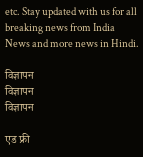etc. Stay updated with us for all breaking news from India News and more news in Hindi.

विज्ञापन
विज्ञापन
विज्ञापन

एड फ्री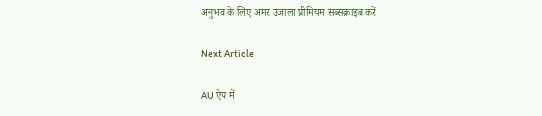अनुभव के लिए अमर उजाला प्रीमियम सब्सक्राइब करें

Next Article

AU ऐप में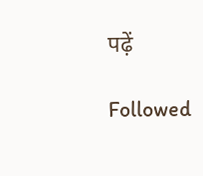पढ़ें

Followed